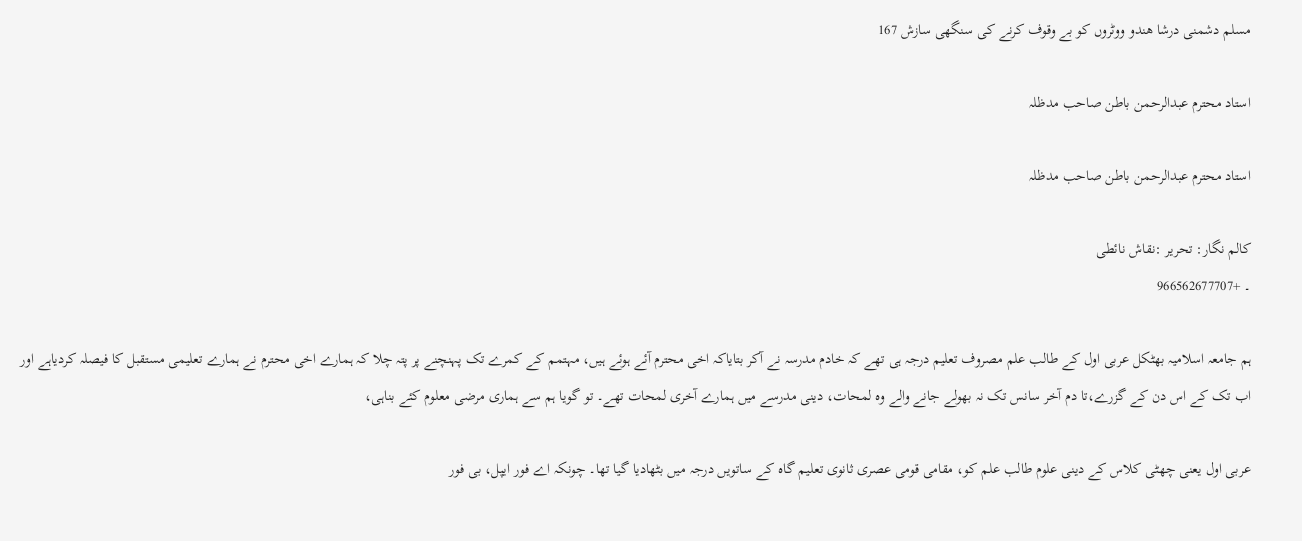مسلم دشمنی درشا ھندو ووٹروں کو بے وقوف کرنے کی سنگھی سازش 167

استاد محترم عبدالرحمن باطن صاحب مدظلہ

استاد محترم عبدالرحمن باطن صاحب مدظلہ

کالم نگار: تحریر :نقاش نائطی
۔ +966562677707

ہم جامعہ اسلامیہ بھٹکل عربی اول کے طالب علم مصروف تعلیم درجہ ہی تھے کہ خادم مدرسہ نے آکر بتایاکہ اخی محترم آئے ہوئے ہیں، مہتمم کے کمرے تک پہنچنے پر پتہ چلا کہ ہمارے اخی محترم نے ہمارے تعلیمی مستقبل کا فیصلہ کردیاہے اور اب تک کے اس دن کے گزرے،تا دم آخر سانس تک نہ بھولے جانے والے وہ لمحات، دینی مدرسے میں ہمارے آخری لمحات تھے۔ تو گویا ہم سے ہماری مرضی معلوم کئے بناہی،

عربی اول یعنی چھٹی کلاس کے دینی علوم طالب علم کو، مقامی قومی عصری ثانوی تعلیم گاہ کے ساتویں درجہ میں بٹھادیا گیا تھا۔ چونکہ اے فور ایپل، بی فور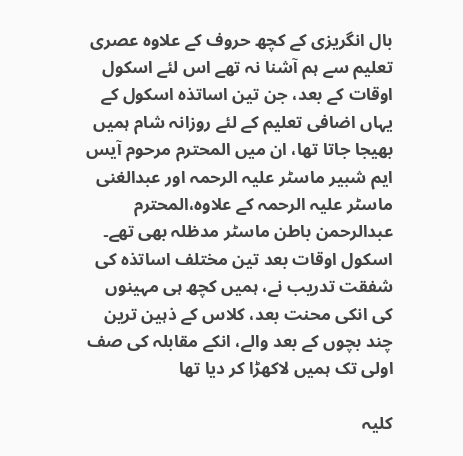بال انگریزی کے کچھ حروف کے علاوہ عصری تعلیم سے ہم آشنا نہ تھے اس لئے اسکول اوقات کے بعد، جن تین اساتذہ اسکول کے یہاں اضافی تعلیم کے لئے روزانہ شام ہمیں بھیجا جاتا تھا، ان میں المحترم مرحوم آیس ایم شبیر ماسٹر علیہ الرحمہ اور عبدالغنی ماسٹر علیہ الرحمہ کے علاوہ،المحترم عبدالرحمن باطن ماسٹر مدظلہ بھی تھے۔ اسکول اوقات بعد تین مختلف اساتذہ کی شفقت تدریب نے، ہمیں کچھ ہی مہینوں کی انکی محنت بعد، کلاس کے ذہین ترین چند بچوں کے بعد والے، انکے مقابلہ کی صف اولی تک ہمیں لاکھڑا کر دیا تھا

کلیہ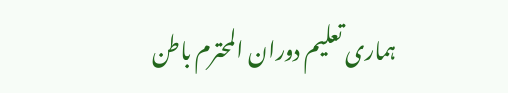ہماری تعلیم دوران المحترم باطن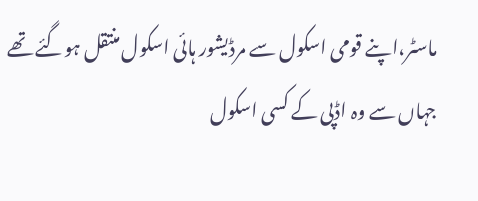ماسٹر،اپنے قومی اسکول سے مرڈیشور ہائی اسکول منتقل ہوگئے تھے جہاں سے وہ اڈپی کے کسی اسکول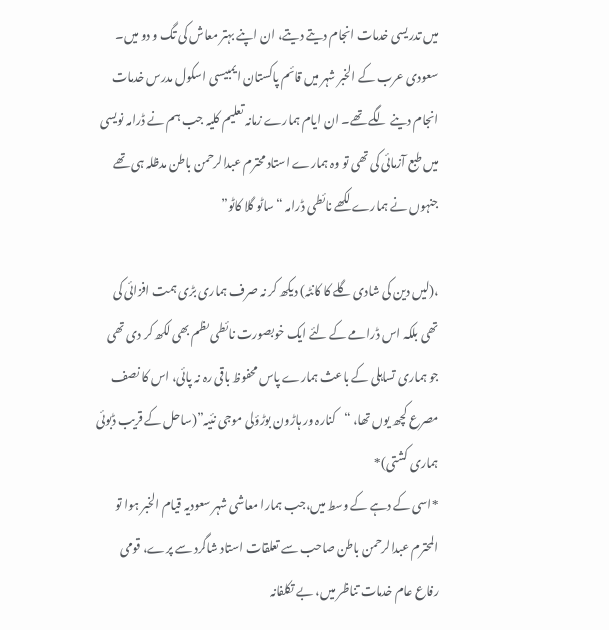میں تدریسی خدمات انجام دیتے دیتے، ان اپنے بہتر معاش کی تگ و دو میں۔ سعودی عرب کے الخبر شہر میں قائم پاکستان ایمبیسی اسکول مدرس خدمات انجام دینے لگے تھے۔ ان ایام ہمارے زمانہ تعلیم کلیہ جب ہم نے ڈرامہ نویسی میں طبع آزمائی کی تھی تو وہ ہمارے استاد محترم عبدالرحمن باطن مدظلہ ہی تھے جنہوں نے ہمارے لکھے نائطی ڈرامہ “ساٹو گلا کاٹو”

،(لیں دین کی شادی گلے کا کانٹہ) دیکھ کر نہ صرف ہماری بڑی ہمت افزائی کی تھی بلکہ اس ڈرامے کے لئے ایک خوبصورت نائطی ںظم بھی لکھ کر دی تھی جو ہماری تساہلی کے باعث ہمارے پاس محفوظ باقی رہ نہ پائی، اس کا نصف مصرع کچھ یوں تھا، “کنارہ ور ہاڑون بوڑؤلی موجی نئیہ”(ساحل کے قریب ڈبوئی ہماری کشتی)*
*اسی کے دہے کے وسط میں،جب ہمارا معاشی شہر سعودیہ قیام الخبر ہوا تو المحترم عبدالرحمن باطن صاحب سے تعلقات استاد شاگرد سے پرے، قومی رفاع عام خدمات تناظر میں، بے تکلفانہ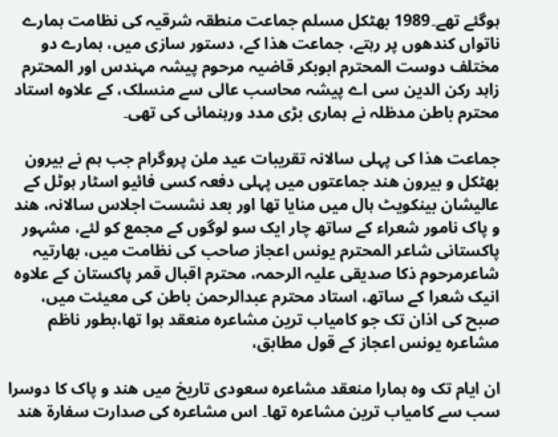ہوگئے تھے۔1989 بھٹکل مسلم جماعت منطقہ شرقیہ کی نظامت ہمارے ناتواں کندھوں پر رہتے، جماعت ھذا کے، دستور سازی میں، ہمارے دو مختلف دوست المحترم ابوبکر قاضیہ مرحوم پیشہ مہندس اور المحترم زاہد رکن الدین سی اے پیشہ محاسب عالی سے منسلک، کے علاوہ استاد محترم باطن مدظلہ نے ہماری بڑی مدد ورہنمائی کی تھی۔

جماعت ھذا کی پہلی سالانہ تقریبات عید ملن پروگرام جب ہم نے بیرون بھٹکل و بیرون ھند جماعتوں میں پہلی دفعہ کسی فائیو اسٹار ہوٹل کے عالیشان بینکویٹ ہال میں منایا تھا اور بعد نشست اجلاس سالانہ، ھند و پاک نامور شعراء کے ساتھ چار ایک سو لوگوں کے مجمع کو لئے، مشہور پاکستانی شاعر المحترم یونس اعجاز صاحب کی نظامت میں، بھارتیہ شاعرمرحوم ذکا صدیقی علیہ الرحمہ، محترم اقبال قمر پاکستان کے علاوہ انیک شعرا کے ساتھ، استاد محترم عبدالرحمن باطن کی معیئت میں، صبح کی اذان تک جو کامیاب ترین مشاعرہ منعقد ہوا تھا،بطور ناظم مشاعرہ یونس اعجاز کے قول مطابق،

ان ایام تک وہ ہمارا منعقد مشاعرہ سعودی تاریخ میں ھند و پاک کا دوسرا سب سے کامیاب ترین مشاعرہ تھا۔ اس مشاعرہ کی صدارت سفارة ھند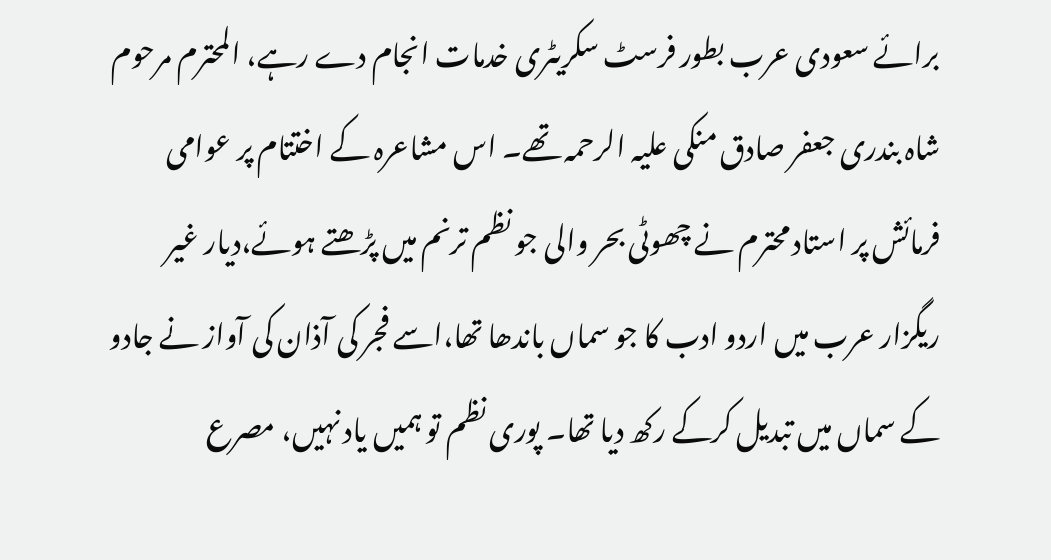برائے سعودی عرب بطور فرسٹ سکریٹری خدمات انجام دے رہے، المحترم مرحوم شاہ بندری جعفر صادق منکی علیہ الرحمہ تھے۔ اس مشاعرہ کے اختتام پر عوامی فرمائش پر استاد محترم نے چھوٹی بحر والی جو نظم ترنم میں پڑھتے ہوئے،دیار غیر ریگزار عرب میں اردو ادب کا جو سماں باندھا تھا،اسے فجر کی آذان کی آواز نے جادو کے سماں میں تبدیل کرکے رکھ دیا تھا۔ پوری نظم تو ہمیں یاد نہیں، مصرع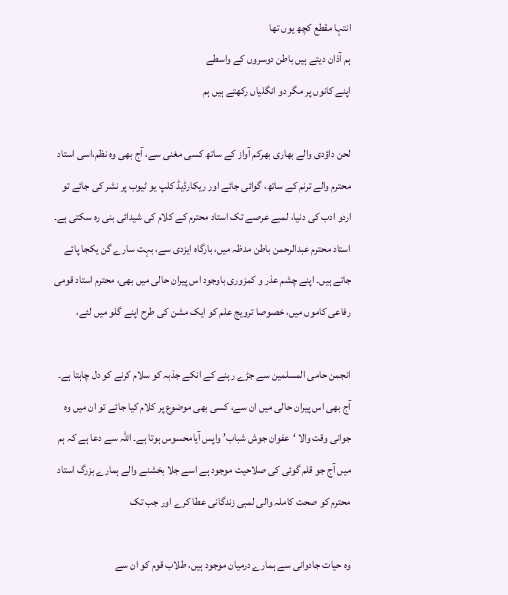انتہا مقطع کچھ یوں تھا
ہم آذان دیتے ہیں باطن دوسروں کے واسطے
اپنے کانوں پر مگر دو انگلیاں رکھتے ہیں ہم

لحن داؤدی والے بھاری بھرکم آواز کے ساتھ کسی مغنی سے، آج بھی وہ نظم،اسی استاد محترم والے ترنم کے ساتھ، گوائی جائے اور ریکارڈیڈ کلپ یو ٹیوب پر نشر کی جائے تو اردو ادب کی دنیا، لمبے عرصے تک استاد محترم کے کلام کی شیدائی بنی رہ سکتی ہے۔ استاد محترم عبدالرحمن باطن مدظہ میں، بارگاہ ایزدی سے، بہت سارے گن یکجا پائے جاتے ہیں۔ اپنے چشم عذر و کمزوری باوجود اس پیران حالی میں بھی، محترم استاد قومی رفاعی کاموں میں، خصوصا ترویج علم کو ایک مشن کی طرح اپنے گلو میں لئے،

انجمن حامی المسلمین سے جڑے رہنے کے انکے جذبہ کو سلام کرنے کو دل چاہتا ہے۔ آج بھی اس پیران حالی میں ان سے، کسی بھی موضوع پر کلام کیا جائے تو ان میں وہ جوانی وقت والا ‘عفوان جوش شباب’ واپس آیامحسوس ہوتا ہے۔ اللہ سے دعا ہے کہ ہم میں آج جو قلم گوئی کی صلاحیت موجود ہے اسے جلا بخشنے والے ہمارے بزرگ استاد محترم کو صحت کاملہ والی لمبی زندگانی عطا کرے اور جب تک

وہ حیات جادوانی سے ہمارے درمیان موجود ہیں، طلاب قوم کو ان سے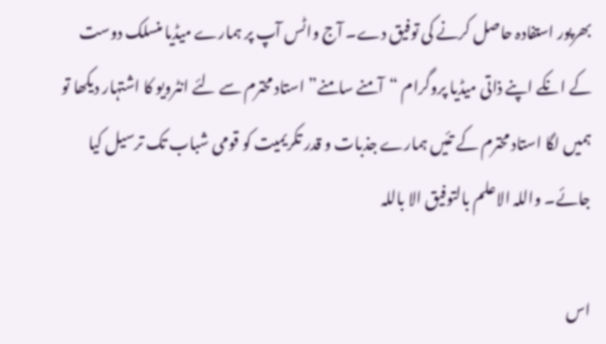بھرپور استفادہ حاصل کرنے کی توفیق دے۔ آج واٹس آپ پر ہمارے میڈیا منسلک دوست کے انکے اپنے ذاتی میڈیا پروگرام “آمنے سامنے” استاد محترم سے لئے انٹرویو کا اشتہار دیکھا تو ہمیں لگا استاد محترم کے تئیں ہمارے جذبات و قدر تکریمیت کو قومی شباب تک ترسیل کیا جائے۔ واللہ الاعلم بالتوفیق الا باللہ

اس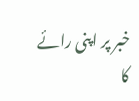خبر پر اپنی رائے کا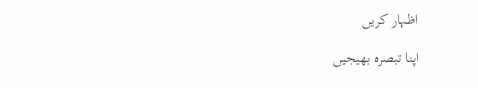اظہار کریں

اپنا تبصرہ بھیجیں